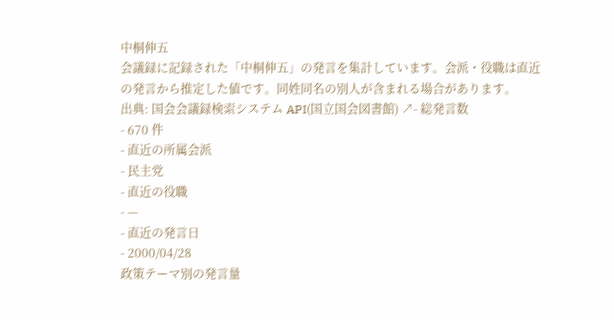中桐伸五
会議録に記録された「中桐伸五」の発言を集計しています。会派・役職は直近の発言から推定した値です。同姓同名の別人が含まれる場合があります。
出典: 国会会議録検索システム API(国立国会図書館) ↗- 総発言数
- 670 件
- 直近の所属会派
- 民主党
- 直近の役職
- —
- 直近の発言日
- 2000/04/28
政策テーマ別の発言量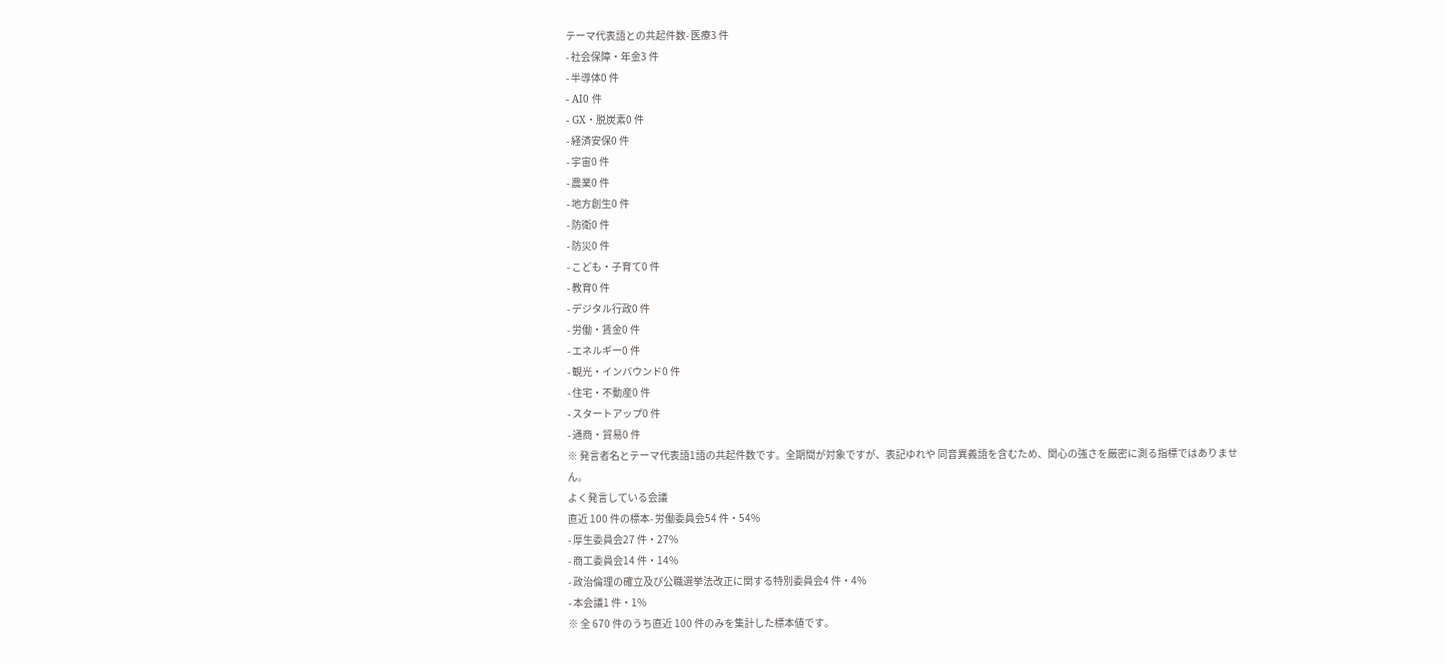テーマ代表語との共起件数- 医療3 件
- 社会保障・年金3 件
- 半導体0 件
- AI0 件
- GX・脱炭素0 件
- 経済安保0 件
- 宇宙0 件
- 農業0 件
- 地方創生0 件
- 防衛0 件
- 防災0 件
- こども・子育て0 件
- 教育0 件
- デジタル行政0 件
- 労働・賃金0 件
- エネルギー0 件
- 観光・インバウンド0 件
- 住宅・不動産0 件
- スタートアップ0 件
- 通商・貿易0 件
※ 発言者名とテーマ代表語1語の共起件数です。全期間が対象ですが、表記ゆれや 同音異義語を含むため、関心の強さを厳密に測る指標ではありません。
よく発言している会議
直近 100 件の標本- 労働委員会54 件・54%
- 厚生委員会27 件・27%
- 商工委員会14 件・14%
- 政治倫理の確立及び公職選挙法改正に関する特別委員会4 件・4%
- 本会議1 件・1%
※ 全 670 件のうち直近 100 件のみを集計した標本値です。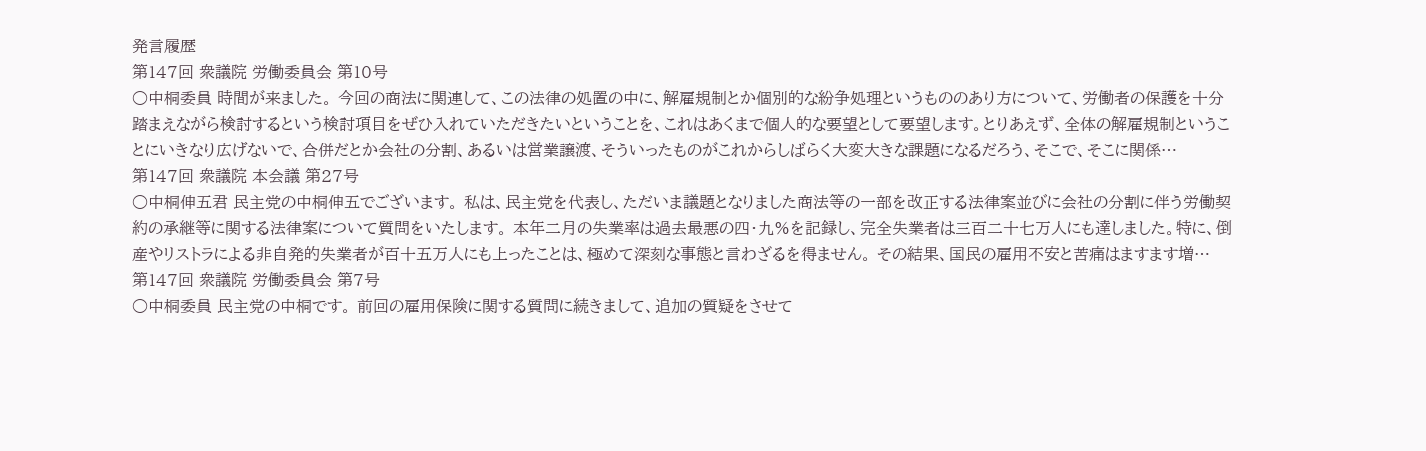発言履歴
第147回 衆議院 労働委員会 第10号
○中桐委員 時間が来ました。 今回の商法に関連して、この法律の処置の中に、解雇規制とか個別的な紛争処理というもののあり方について、労働者の保護を十分踏まえながら検討するという検討項目をぜひ入れていただきたいということを、これはあくまで個人的な要望として要望します。とりあえず、全体の解雇規制ということにいきなり広げないで、合併だとか会社の分割、あるいは営業譲渡、そういったものがこれからしばらく大変大きな課題になるだろう、そこで、そこに関係…
第147回 衆議院 本会議 第27号
○中桐伸五君 民主党の中桐伸五でございます。 私は、民主党を代表し、ただいま議題となりました商法等の一部を改正する法律案並びに会社の分割に伴う労働契約の承継等に関する法律案について質問をいたします。 本年二月の失業率は過去最悪の四・九%を記録し、完全失業者は三百二十七万人にも達しました。特に、倒産やリストラによる非自発的失業者が百十五万人にも上ったことは、極めて深刻な事態と言わざるを得ません。 その結果、国民の雇用不安と苦痛はますます増…
第147回 衆議院 労働委員会 第7号
○中桐委員 民主党の中桐です。 前回の雇用保険に関する質問に続きまして、追加の質疑をさせて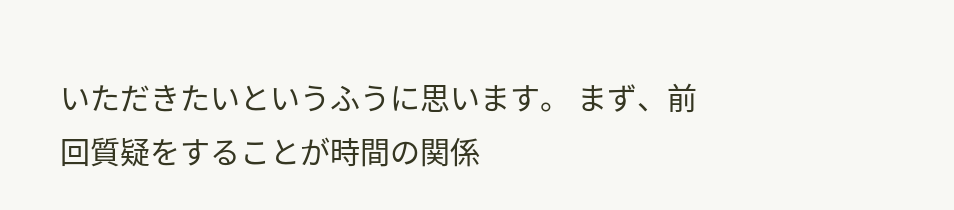いただきたいというふうに思います。 まず、前回質疑をすることが時間の関係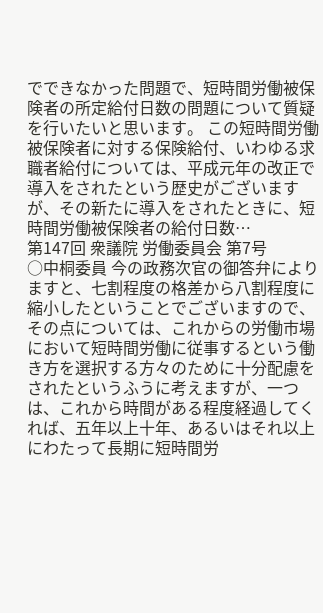でできなかった問題で、短時間労働被保険者の所定給付日数の問題について質疑を行いたいと思います。 この短時間労働被保険者に対する保険給付、いわゆる求職者給付については、平成元年の改正で導入をされたという歴史がございますが、その新たに導入をされたときに、短時間労働被保険者の給付日数…
第147回 衆議院 労働委員会 第7号
○中桐委員 今の政務次官の御答弁によりますと、七割程度の格差から八割程度に縮小したということでございますので、その点については、これからの労働市場において短時間労働に従事するという働き方を選択する方々のために十分配慮をされたというふうに考えますが、一つは、これから時間がある程度経過してくれば、五年以上十年、あるいはそれ以上にわたって長期に短時間労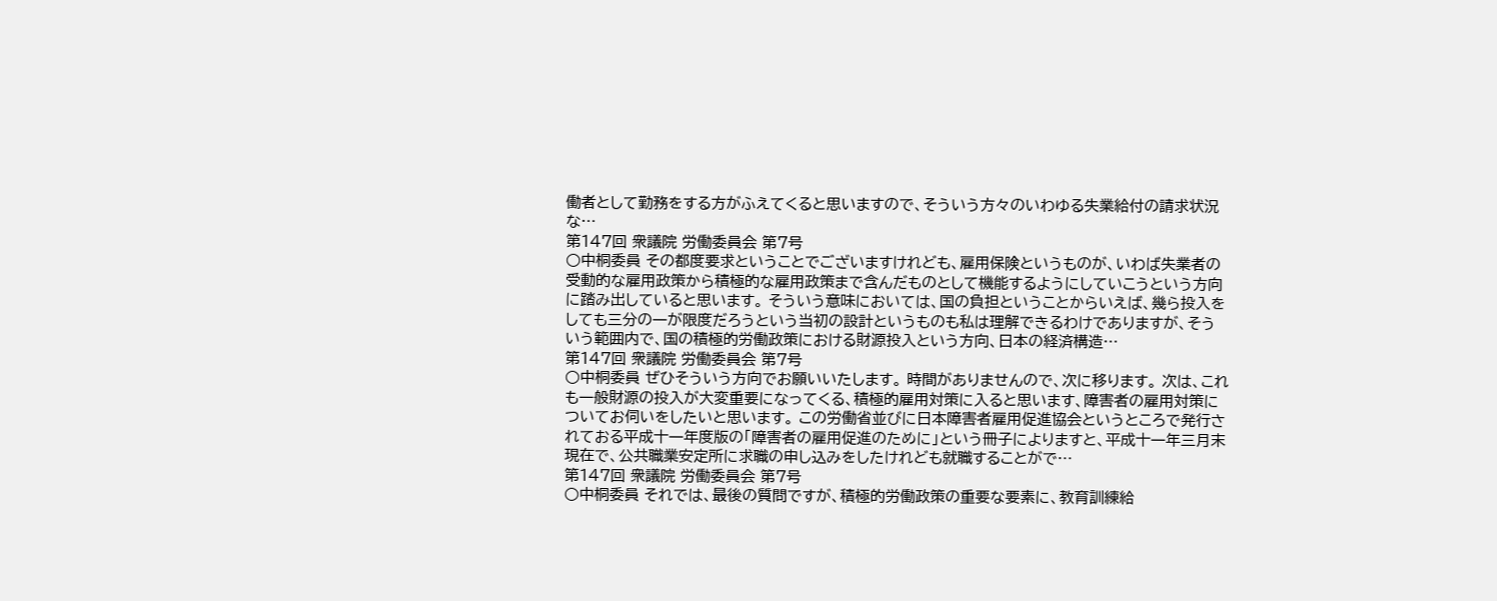働者として勤務をする方がふえてくると思いますので、そういう方々のいわゆる失業給付の請求状況な…
第147回 衆議院 労働委員会 第7号
○中桐委員 その都度要求ということでございますけれども、雇用保険というものが、いわば失業者の受動的な雇用政策から積極的な雇用政策まで含んだものとして機能するようにしていこうという方向に踏み出していると思います。 そういう意味においては、国の負担ということからいえば、幾ら投入をしても三分の一が限度だろうという当初の設計というものも私は理解できるわけでありますが、そういう範囲内で、国の積極的労働政策における財源投入という方向、日本の経済構造…
第147回 衆議院 労働委員会 第7号
○中桐委員 ぜひそういう方向でお願いいたします。 時間がありませんので、次に移ります。 次は、これも一般財源の投入が大変重要になってくる、積極的雇用対策に入ると思います、障害者の雇用対策についてお伺いをしたいと思います。 この労働省並びに日本障害者雇用促進協会というところで発行されておる平成十一年度版の「障害者の雇用促進のために」という冊子によりますと、平成十一年三月末現在で、公共職業安定所に求職の申し込みをしたけれども就職することがで…
第147回 衆議院 労働委員会 第7号
○中桐委員 それでは、最後の質問ですが、積極的労働政策の重要な要素に、教育訓練給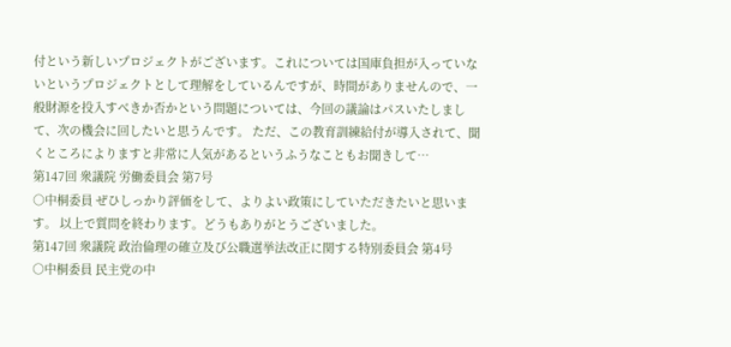付という新しいプロジェクトがございます。これについては国庫負担が入っていないというプロジェクトとして理解をしているんですが、時間がありませんので、一般財源を投入すべきか否かという問題については、今回の議論はパスいたしまして、次の機会に回したいと思うんです。 ただ、この教育訓練給付が導入されて、聞くところによりますと非常に人気があるというふうなこともお聞きして…
第147回 衆議院 労働委員会 第7号
○中桐委員 ぜひしっかり評価をして、よりよい政策にしていただきたいと思います。 以上で質問を終わります。どうもありがとうございました。
第147回 衆議院 政治倫理の確立及び公職選挙法改正に関する特別委員会 第4号
○中桐委員 民主党の中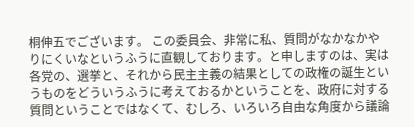桐伸五でございます。 この委員会、非常に私、質問がなかなかやりにくいなというふうに直観しております。と申しますのは、実は各党の、選挙と、それから民主主義の結果としての政権の誕生というものをどういうふうに考えておるかということを、政府に対する質問ということではなくて、むしろ、いろいろ自由な角度から議論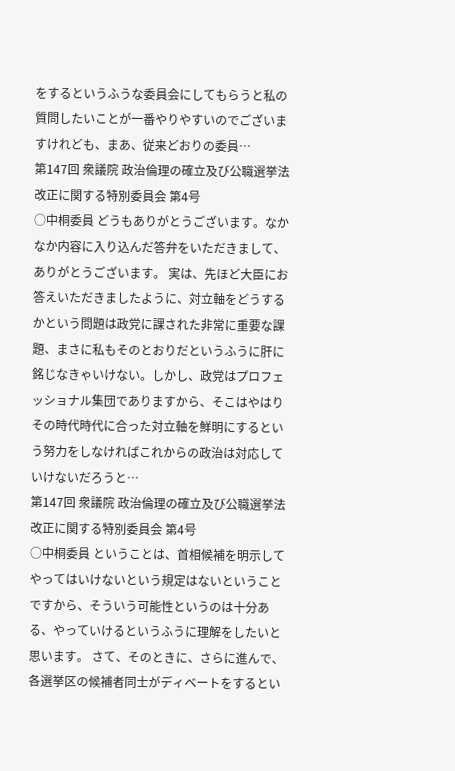をするというふうな委員会にしてもらうと私の質問したいことが一番やりやすいのでございますけれども、まあ、従来どおりの委員…
第147回 衆議院 政治倫理の確立及び公職選挙法改正に関する特別委員会 第4号
○中桐委員 どうもありがとうございます。なかなか内容に入り込んだ答弁をいただきまして、ありがとうございます。 実は、先ほど大臣にお答えいただきましたように、対立軸をどうするかという問題は政党に課された非常に重要な課題、まさに私もそのとおりだというふうに肝に銘じなきゃいけない。しかし、政党はプロフェッショナル集団でありますから、そこはやはりその時代時代に合った対立軸を鮮明にするという努力をしなければこれからの政治は対応していけないだろうと…
第147回 衆議院 政治倫理の確立及び公職選挙法改正に関する特別委員会 第4号
○中桐委員 ということは、首相候補を明示してやってはいけないという規定はないということですから、そういう可能性というのは十分ある、やっていけるというふうに理解をしたいと思います。 さて、そのときに、さらに進んで、各選挙区の候補者同士がディベートをするとい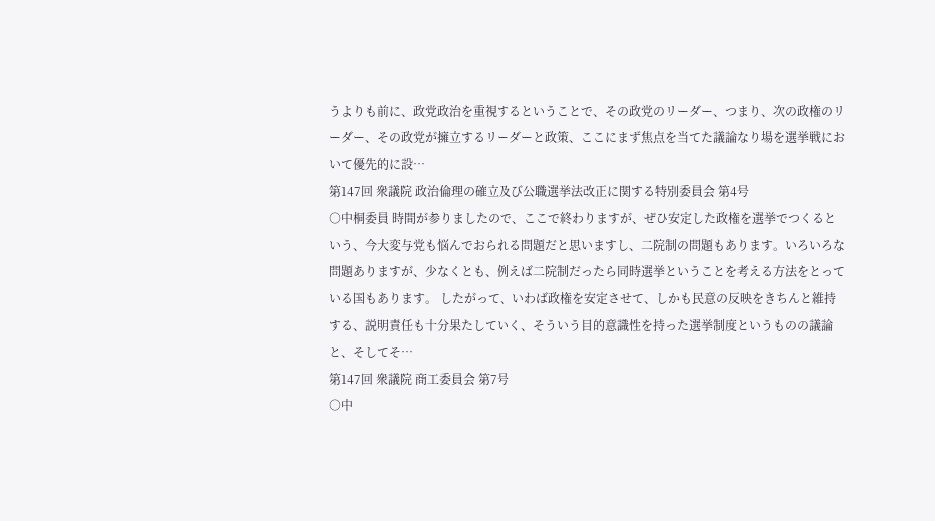うよりも前に、政党政治を重視するということで、その政党のリーダー、つまり、次の政権のリーダー、その政党が擁立するリーダーと政策、ここにまず焦点を当てた議論なり場を選挙戦において優先的に設…
第147回 衆議院 政治倫理の確立及び公職選挙法改正に関する特別委員会 第4号
○中桐委員 時間が参りましたので、ここで終わりますが、ぜひ安定した政権を選挙でつくるという、今大変与党も悩んでおられる問題だと思いますし、二院制の問題もあります。いろいろな問題ありますが、少なくとも、例えば二院制だったら同時選挙ということを考える方法をとっている国もあります。 したがって、いわば政権を安定させて、しかも民意の反映をきちんと維持する、説明責任も十分果たしていく、そういう目的意識性を持った選挙制度というものの議論と、そしてそ…
第147回 衆議院 商工委員会 第7号
○中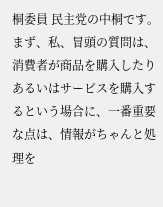桐委員 民主党の中桐です。 まず、私、冒頭の質問は、消費者が商品を購入したりあるいはサービスを購入するという場合に、一番重要な点は、情報がちゃんと処理を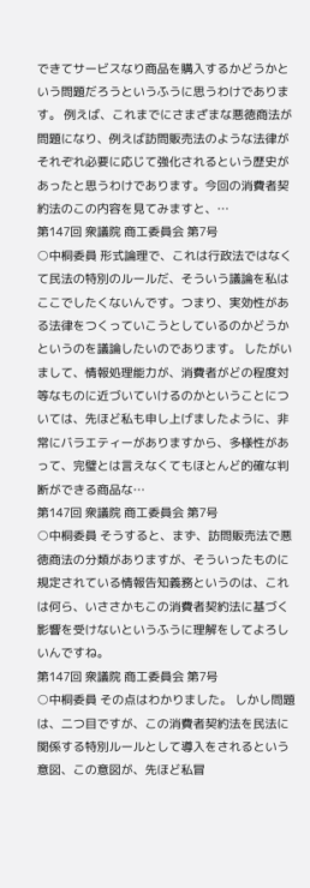できてサービスなり商品を購入するかどうかという問題だろうというふうに思うわけであります。 例えば、これまでにさまざまな悪徳商法が問題になり、例えば訪問販売法のような法律がそれぞれ必要に応じて強化されるという歴史があったと思うわけであります。今回の消費者契約法のこの内容を見てみますと、…
第147回 衆議院 商工委員会 第7号
○中桐委員 形式論理で、これは行政法ではなくて民法の特別のルールだ、そういう議論を私はここでしたくないんです。つまり、実効性がある法律をつくっていこうとしているのかどうかというのを議論したいのであります。 したがいまして、情報処理能力が、消費者がどの程度対等なものに近づいていけるのかということについては、先ほど私も申し上げましたように、非常にバラエティーがありますから、多様性があって、完璧とは言えなくてもほとんど的確な判断ができる商品な…
第147回 衆議院 商工委員会 第7号
○中桐委員 そうすると、まず、訪問販売法で悪徳商法の分類がありますが、そういったものに規定されている情報告知義務というのは、これは何ら、いささかもこの消費者契約法に基づく影響を受けないというふうに理解をしてよろしいんですね。
第147回 衆議院 商工委員会 第7号
○中桐委員 その点はわかりました。 しかし問題は、二つ目ですが、この消費者契約法を民法に関係する特別ルールとして導入をされるという意図、この意図が、先ほど私冒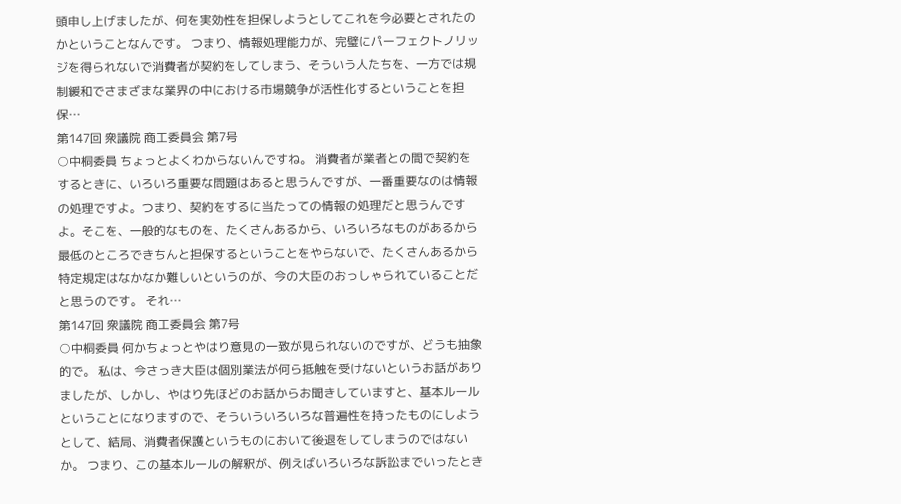頭申し上げましたが、何を実効性を担保しようとしてこれを今必要とされたのかということなんです。 つまり、情報処理能力が、完璧にパーフェクトノリッジを得られないで消費者が契約をしてしまう、そういう人たちを、一方では規制緩和でさまざまな業界の中における市場競争が活性化するということを担保…
第147回 衆議院 商工委員会 第7号
○中桐委員 ちょっとよくわからないんですね。 消費者が業者との間で契約をするときに、いろいろ重要な問題はあると思うんですが、一番重要なのは情報の処理ですよ。つまり、契約をするに当たっての情報の処理だと思うんですよ。そこを、一般的なものを、たくさんあるから、いろいろなものがあるから最低のところできちんと担保するということをやらないで、たくさんあるから特定規定はなかなか難しいというのが、今の大臣のおっしゃられていることだと思うのです。 それ…
第147回 衆議院 商工委員会 第7号
○中桐委員 何かちょっとやはり意見の一致が見られないのですが、どうも抽象的で。 私は、今さっき大臣は個別業法が何ら抵触を受けないというお話がありましたが、しかし、やはり先ほどのお話からお聞きしていますと、基本ルールということになりますので、そういういろいろな普遍性を持ったものにしようとして、結局、消費者保護というものにおいて後退をしてしまうのではないか。 つまり、この基本ルールの解釈が、例えばいろいろな訴訟までいったとき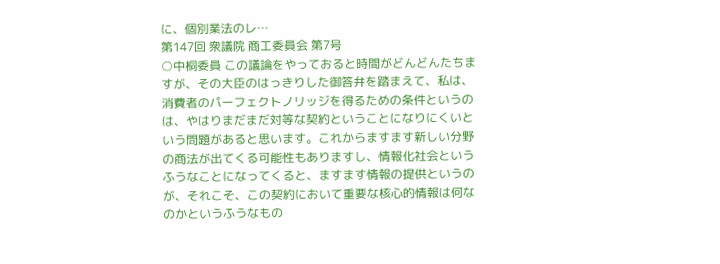に、個別業法のレ…
第147回 衆議院 商工委員会 第7号
○中桐委員 この議論をやっておると時間がどんどんたちますが、その大臣のはっきりした御答弁を踏まえて、私は、消費者のパーフェクトノリッジを得るための条件というのは、やはりまだまだ対等な契約ということになりにくいという問題があると思います。これからますます新しい分野の商法が出てくる可能性もありますし、情報化社会というふうなことになってくると、ますます情報の提供というのが、それこそ、この契約において重要な核心的情報は何なのかというふうなもの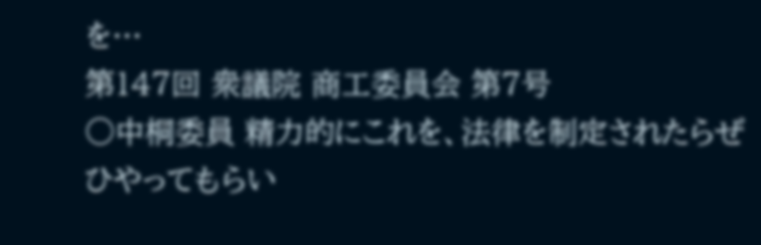を…
第147回 衆議院 商工委員会 第7号
○中桐委員 精力的にこれを、法律を制定されたらぜひやってもらい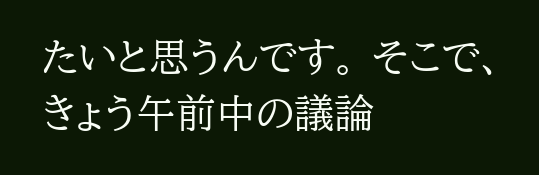たいと思うんです。 そこで、きょう午前中の議論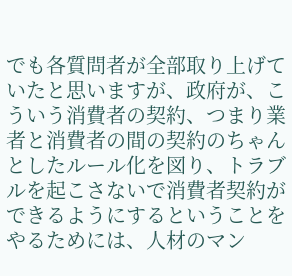でも各質問者が全部取り上げていたと思いますが、政府が、こういう消費者の契約、つまり業者と消費者の間の契約のちゃんとしたルール化を図り、トラブルを起こさないで消費者契約ができるようにするということをやるためには、人材のマン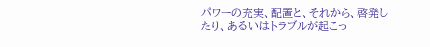パワーの充実、配置と、それから、啓発したり、あるいはトラブルが起こっ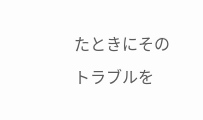たときにそのトラブルを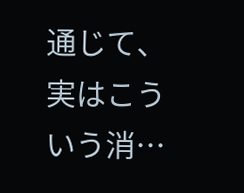通じて、実はこういう消…